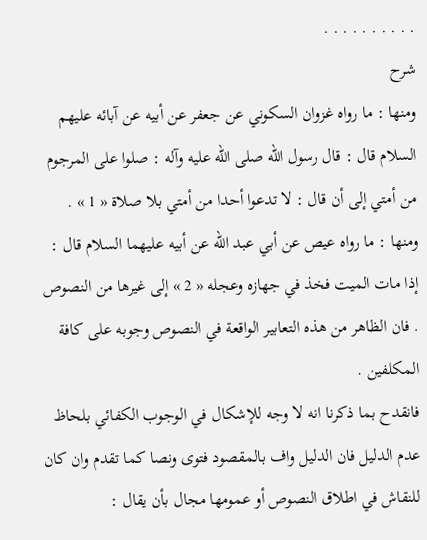. . . . . . . . . .
شرح
ومنها : ما رواه غزوان السكوني عن جعفر عن أبيه عن آبائه عليهم السلام قال : قال رسول اللّه صلى اللّه عليه وآله : صلوا على المرجوم من أمتي إلى أن قال : لا تدعوا أحدا من أمتي بلا صلاة « 1 » .
ومنها : ما رواه عيص عن أبي عبد اللّه عن أبيه عليهما السلام قال : إذا مات الميت فخذ في جهازه وعجله « 2 » إلى غيرها من النصوص . فان الظاهر من هذه التعابير الواقعة في النصوص وجوبه على كافة المكلفين .
فانقدح بما ذكرنا انه لا وجه للإشكال في الوجوب الكفائي بلحاظ عدم الدليل فان الدليل واف بالمقصود فتوى ونصا كما تقدم وان كان للنقاش في اطلاق النصوص أو عمومها مجال بأن يقال :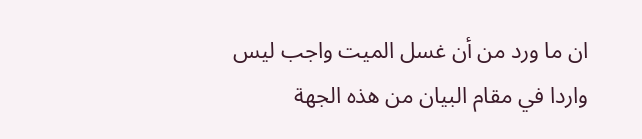ان ما ورد من أن غسل الميت واجب ليس واردا في مقام البيان من هذه الجهة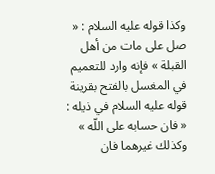وكذا قوله عليه السلام : « صل على مات من أهل القبلة » فإنه وارد للتعميم في المغسل بالفتح بقرينة قوله عليه السلام في ذيله : « فان حسابه على اللّه » وكذلك غيرهما فان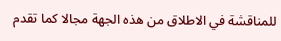للمناقشة في الاطلاق من هذه الجهة مجالا كما تقدم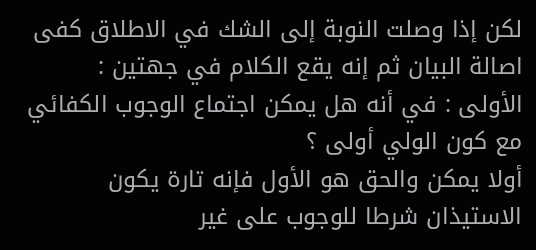لكن إذا وصلت النوبة إلى الشك في الاطلاق كفى اصالة البيان ثم إنه يقع الكلام في جهتين :
الأولى : في أنه هل يمكن اجتماع الوجوب الكفائي مع كون الولي أولى ؟
أولا يمكن والحق هو الأول فإنه تارة يكون الاستيذان شرطا للوجوب على غير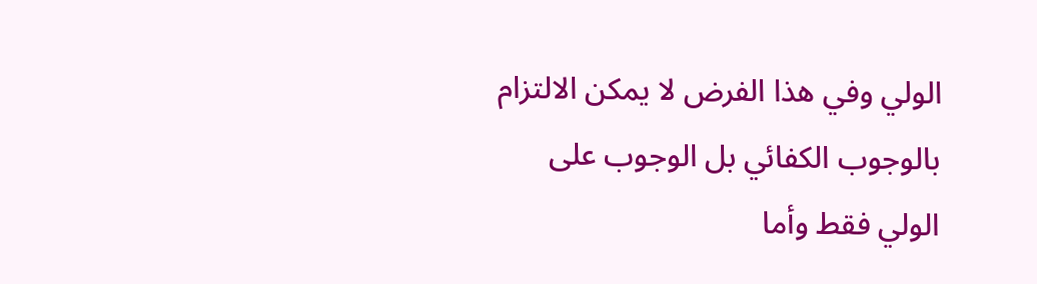الولي وفي هذا الفرض لا يمكن الالتزام بالوجوب الكفائي بل الوجوب على الولي فقط وأما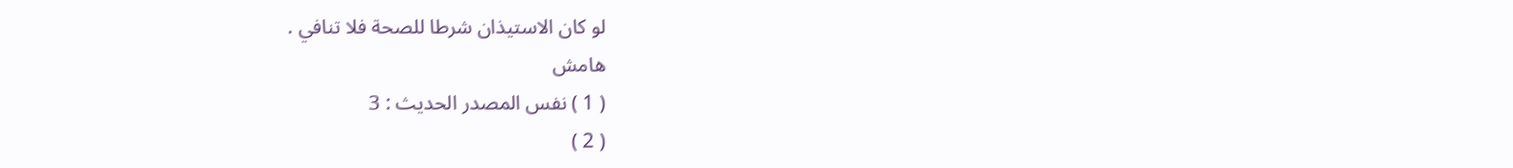لو كان الاستيذان شرطا للصحة فلا تنافي .
هامش
( 1 ) نفس المصدر الحديث : 3
( 2 )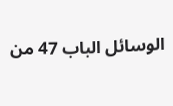الوسائل الباب 47 من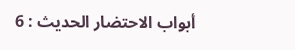أبواب الاحتضار الحديث : 6